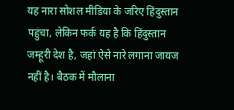यह नारा सोशल मीडिया के जरिए हिंदुस्तान पहुंचा, लेकिन फर्क यह है कि हिंदुस्तान जम्हूरी देश है, जहां ऐसे नारे लगाना जायज नहीं है। बैठक में मौलाना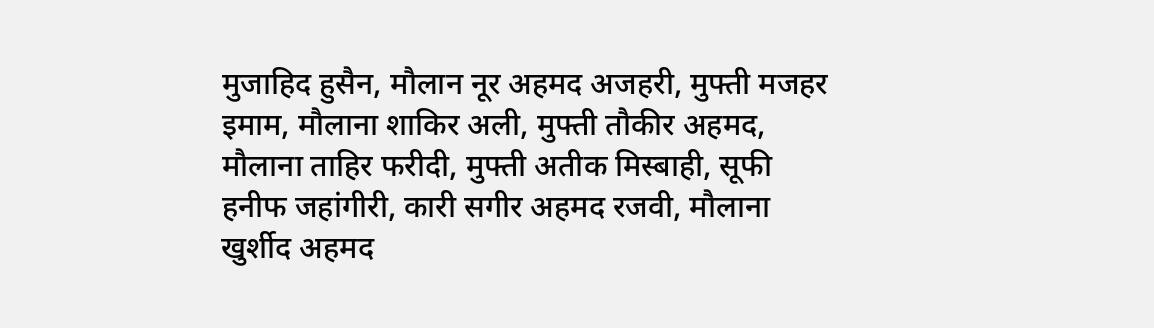मुजाहिद हुसैन, मौलान नूर अहमद अजहरी, मुफ्ती मजहर इमाम, मौलाना शाकिर अली, मुफ्ती तौकीर अहमद, मौलाना ताहिर फरीदी, मुफ्ती अतीक मिस्बाही, सूफी हनीफ जहांगीरी, कारी सगीर अहमद रजवी, मौलाना खुर्शीद अहमद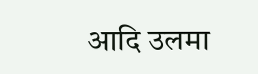आदि उलमा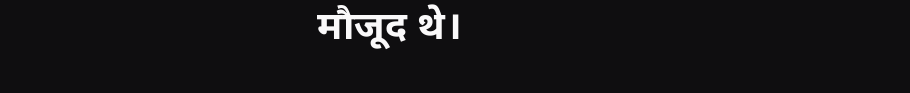मौजूद थे।